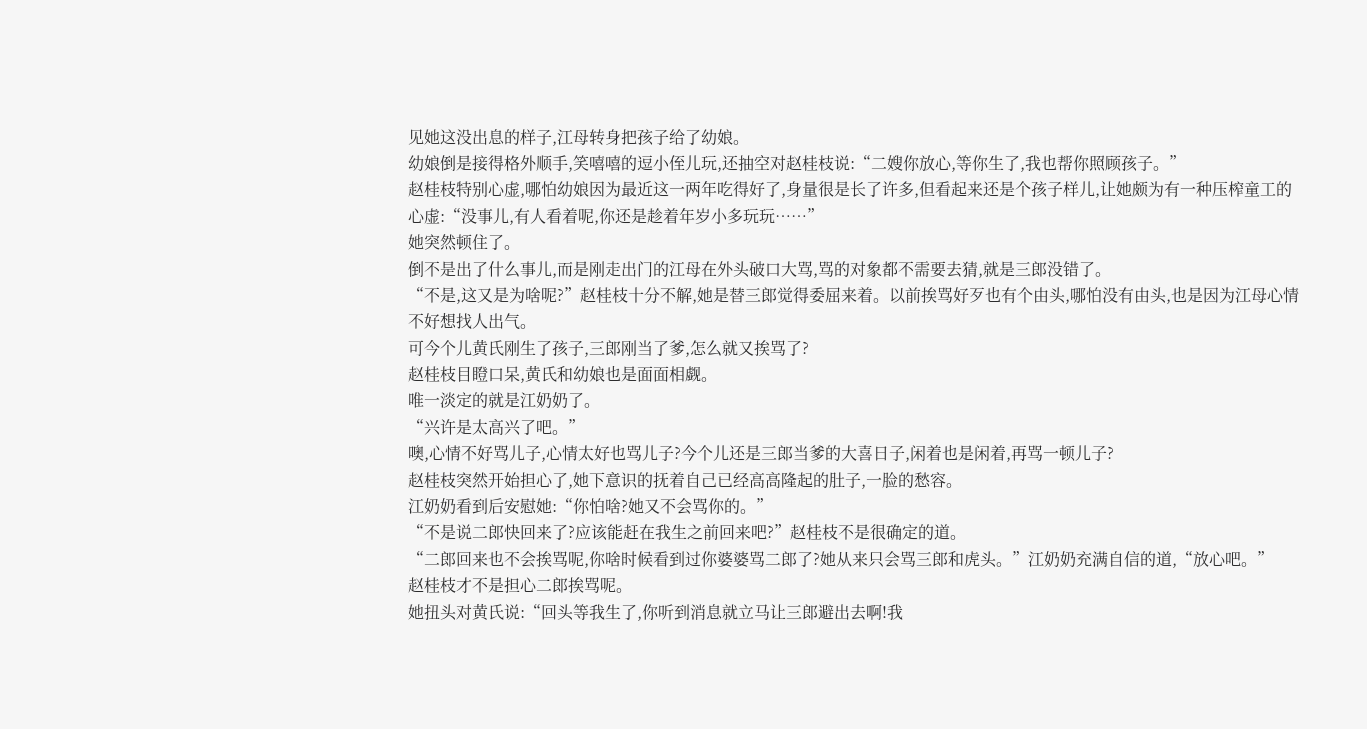见她这没出息的样子,江母转身把孩子给了幼娘。
幼娘倒是接得格外顺手,笑嘻嘻的逗小侄儿玩,还抽空对赵桂枝说:“二嫂你放心,等你生了,我也帮你照顾孩子。”
赵桂枝特别心虚,哪怕幼娘因为最近这一两年吃得好了,身量很是长了许多,但看起来还是个孩子样儿,让她颇为有一种压榨童工的心虚:“没事儿,有人看着呢,你还是趁着年岁小多玩玩……”
她突然顿住了。
倒不是出了什么事儿,而是刚走出门的江母在外头破口大骂,骂的对象都不需要去猜,就是三郎没错了。
“不是,这又是为啥呢?”赵桂枝十分不解,她是替三郎觉得委屈来着。以前挨骂好歹也有个由头,哪怕没有由头,也是因为江母心情不好想找人出气。
可今个儿黄氏刚生了孩子,三郎刚当了爹,怎么就又挨骂了?
赵桂枝目瞪口呆,黄氏和幼娘也是面面相觑。
唯一淡定的就是江奶奶了。
“兴许是太高兴了吧。”
噢,心情不好骂儿子,心情太好也骂儿子?今个儿还是三郎当爹的大喜日子,闲着也是闲着,再骂一顿儿子?
赵桂枝突然开始担心了,她下意识的抚着自己已经高高隆起的肚子,一脸的愁容。
江奶奶看到后安慰她:“你怕啥?她又不会骂你的。”
“不是说二郎快回来了?应该能赶在我生之前回来吧?”赵桂枝不是很确定的道。
“二郎回来也不会挨骂呢,你啥时候看到过你婆婆骂二郎了?她从来只会骂三郎和虎头。”江奶奶充满自信的道,“放心吧。”
赵桂枝才不是担心二郎挨骂呢。
她扭头对黄氏说:“回头等我生了,你听到消息就立马让三郎避出去啊!我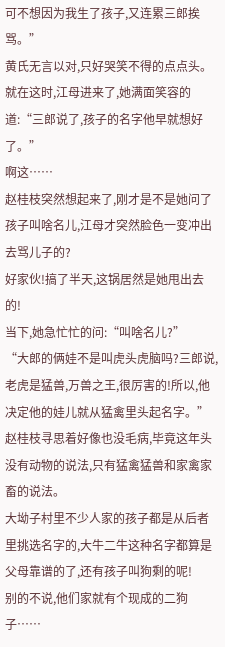可不想因为我生了孩子,又连累三郎挨骂。”
黄氏无言以对,只好哭笑不得的点点头。
就在这时,江母进来了,她满面笑容的道:“三郎说了,孩子的名字他早就想好了。”
啊这……
赵桂枝突然想起来了,刚才是不是她问了孩子叫啥名儿,江母才突然脸色一变冲出去骂儿子的?
好家伙!搞了半天,这锅居然是她甩出去的!
当下,她急忙忙的问:“叫啥名儿?”
“大郎的俩娃不是叫虎头虎脑吗?三郎说,老虎是猛兽,万兽之王,很厉害的!所以,他决定他的娃儿就从猛禽里头起名字。”
赵桂枝寻思着好像也没毛病,毕竟这年头没有动物的说法,只有猛禽猛兽和家禽家畜的说法。
大坳子村里不少人家的孩子都是从后者里挑选名字的,大牛二牛这种名字都算是父母靠谱的了,还有孩子叫狗剩的呢!
别的不说,他们家就有个现成的二狗子……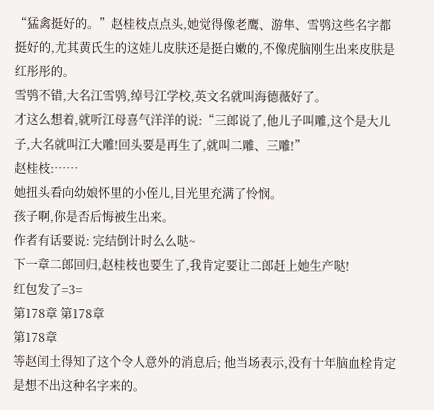“猛禽挺好的。”赵桂枝点点头,她觉得像老鹰、游隼、雪鸮这些名字都挺好的,尤其黄氏生的这娃儿皮肤还是挺白嫩的,不像虎脑刚生出来皮肤是红彤彤的。
雪鸮不错,大名江雪鸮,绰号江学校,英文名就叫海德薇好了。
才这么想着,就听江母喜气洋洋的说:“三郎说了,他儿子叫雕,这个是大儿子,大名就叫江大雕!回头要是再生了,就叫二雕、三雕!”
赵桂枝:……
她扭头看向幼娘怀里的小侄儿,目光里充满了怜悯。
孩子啊,你是否后悔被生出来。
作者有话要说: 完结倒计时么么哒~
下一章二郎回归,赵桂枝也要生了,我肯定要让二郎赶上她生产哒!
红包发了=3=
第178章 第178章
第178章
等赵闰土得知了这个令人意外的消息后; 他当场表示,没有十年脑血栓肯定是想不出这种名字来的。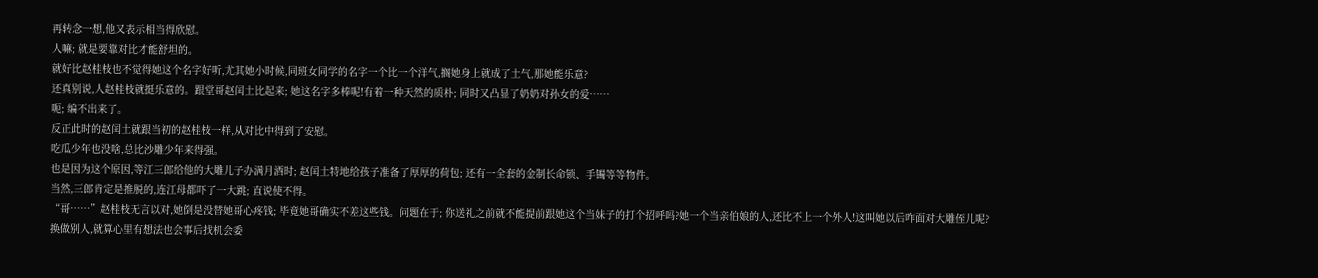再转念一想,他又表示相当得欣慰。
人嘛; 就是要靠对比才能舒坦的。
就好比赵桂枝也不觉得她这个名字好听,尤其她小时候,同班女同学的名字一个比一个洋气,搁她身上就成了土气,那她能乐意?
还真别说,人赵桂枝就挺乐意的。跟堂哥赵闰土比起来; 她这名字多棒呢!有着一种天然的质朴; 同时又凸显了奶奶对孙女的爱……
呃; 编不出来了。
反正此时的赵闰土就跟当初的赵桂枝一样,从对比中得到了安慰。
吃瓜少年也没啥,总比沙雕少年来得强。
也是因为这个原因,等江三郎给他的大雕儿子办满月酒时; 赵闰土特地给孩子准备了厚厚的荷包; 还有一全套的金制长命锁、手镯等等物件。
当然,三郎肯定是推脱的,连江母都吓了一大跳; 直说使不得。
“哥……”赵桂枝无言以对,她倒是没替她哥心疼钱; 毕竟她哥确实不差这些钱。问题在于; 你送礼之前就不能提前跟她这个当妹子的打个招呼吗?她一个当亲伯娘的人,还比不上一个外人!这叫她以后咋面对大雕侄儿呢?
换做别人,就算心里有想法也会事后找机会委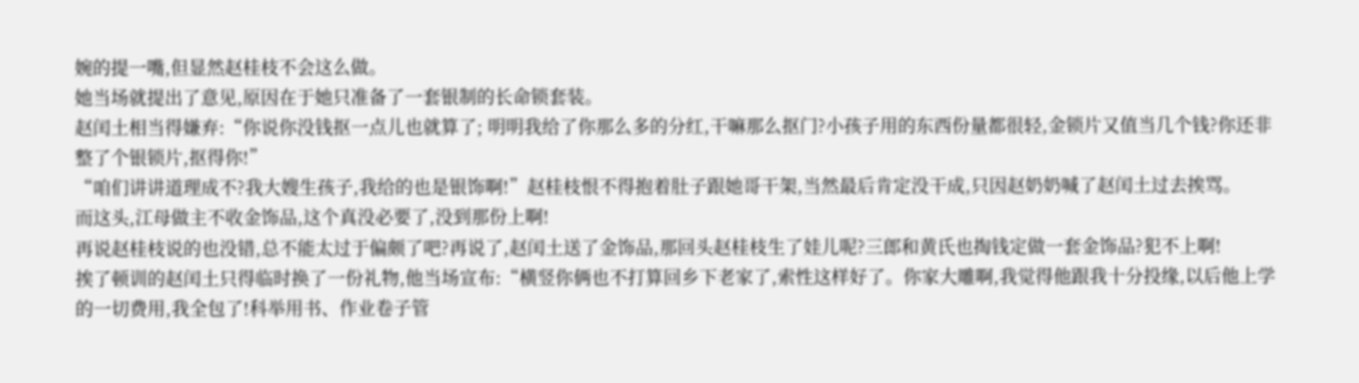婉的提一嘴,但显然赵桂枝不会这么做。
她当场就提出了意见,原因在于她只准备了一套银制的长命锁套装。
赵闰土相当得嫌弃:“你说你没钱抠一点儿也就算了; 明明我给了你那么多的分红,干嘛那么抠门?小孩子用的东西份量都很轻,金锁片又值当几个钱?你还非整了个银锁片,抠得你!”
“咱们讲讲道理成不?我大嫂生孩子,我给的也是银饰啊!”赵桂枝恨不得抱着肚子跟她哥干架,当然最后肯定没干成,只因赵奶奶喊了赵闰土过去挨骂。
而这头,江母做主不收金饰品,这个真没必要了,没到那份上啊!
再说赵桂枝说的也没错,总不能太过于偏颇了吧?再说了,赵闰土送了金饰品,那回头赵桂枝生了娃儿呢?三郎和黄氏也掏钱定做一套金饰品?犯不上啊!
挨了顿训的赵闰土只得临时换了一份礼物,他当场宣布:“横竖你俩也不打算回乡下老家了,索性这样好了。你家大雕啊,我觉得他跟我十分投缘,以后他上学的一切费用,我全包了!科举用书、作业卷子管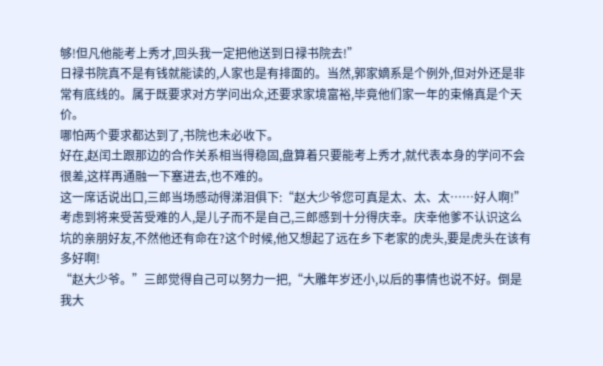够!但凡他能考上秀才,回头我一定把他送到日禄书院去!”
日禄书院真不是有钱就能读的,人家也是有排面的。当然,郭家嫡系是个例外,但对外还是非常有底线的。属于既要求对方学问出众,还要求家境富裕,毕竟他们家一年的束脩真是个天价。
哪怕两个要求都达到了,书院也未必收下。
好在,赵闰土跟那边的合作关系相当得稳固,盘算着只要能考上秀才,就代表本身的学问不会很差,这样再通融一下塞进去,也不难的。
这一席话说出口,三郎当场感动得涕泪俱下:“赵大少爷您可真是太、太、太……好人啊!”
考虑到将来受苦受难的人,是儿子而不是自己,三郎感到十分得庆幸。庆幸他爹不认识这么坑的亲朋好友,不然他还有命在?这个时候,他又想起了远在乡下老家的虎头,要是虎头在该有多好啊!
“赵大少爷。”三郎觉得自己可以努力一把,“大雕年岁还小,以后的事情也说不好。倒是我大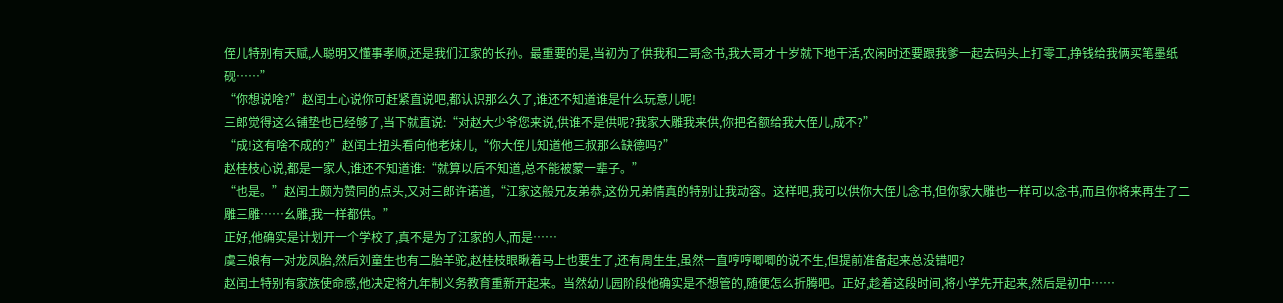侄儿特别有天赋,人聪明又懂事孝顺,还是我们江家的长孙。最重要的是,当初为了供我和二哥念书,我大哥才十岁就下地干活,农闲时还要跟我爹一起去码头上打零工,挣钱给我俩买笔墨纸砚……”
“你想说啥?”赵闰土心说你可赶紧直说吧,都认识那么久了,谁还不知道谁是什么玩意儿呢!
三郎觉得这么铺垫也已经够了,当下就直说:“对赵大少爷您来说,供谁不是供呢?我家大雕我来供,你把名额给我大侄儿,成不?”
“成!这有啥不成的?”赵闰土扭头看向他老妹儿,“你大侄儿知道他三叔那么缺德吗?”
赵桂枝心说,都是一家人,谁还不知道谁:“就算以后不知道,总不能被蒙一辈子。”
“也是。”赵闰土颇为赞同的点头,又对三郎许诺道,“江家这般兄友弟恭,这份兄弟情真的特别让我动容。这样吧,我可以供你大侄儿念书,但你家大雕也一样可以念书,而且你将来再生了二雕三雕……幺雕,我一样都供。”
正好,他确实是计划开一个学校了,真不是为了江家的人,而是……
虞三娘有一对龙凤胎,然后刘童生也有二胎羊驼,赵桂枝眼瞅着马上也要生了,还有周生生,虽然一直哼哼唧唧的说不生,但提前准备起来总没错吧?
赵闰土特别有家族使命感,他决定将九年制义务教育重新开起来。当然幼儿园阶段他确实是不想管的,随便怎么折腾吧。正好,趁着这段时间,将小学先开起来,然后是初中……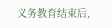义务教育结束后,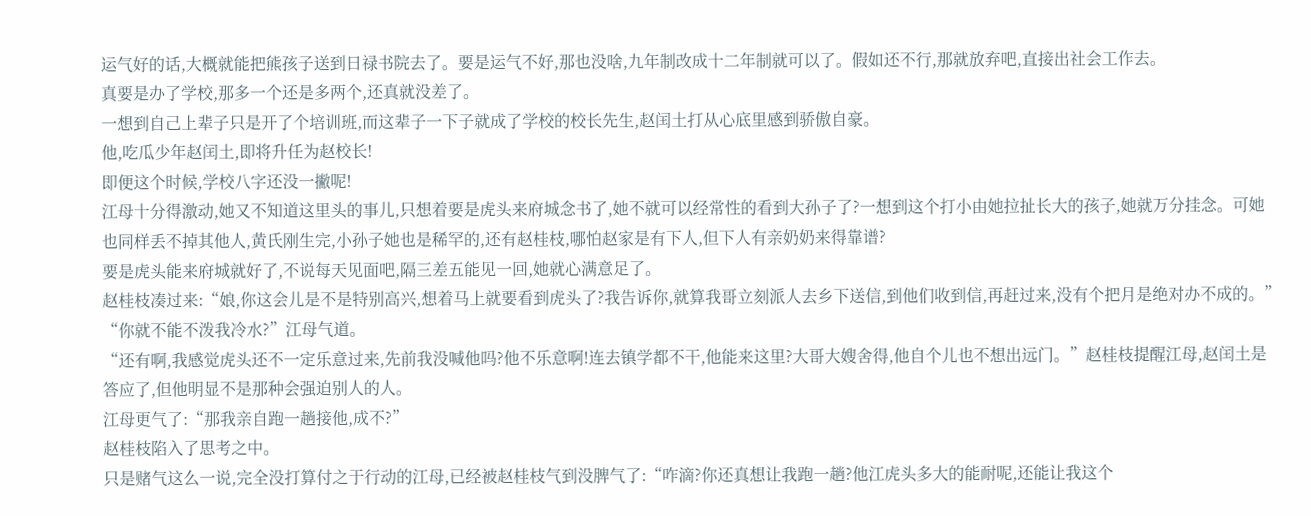运气好的话,大概就能把熊孩子送到日禄书院去了。要是运气不好,那也没啥,九年制改成十二年制就可以了。假如还不行,那就放弃吧,直接出社会工作去。
真要是办了学校,那多一个还是多两个,还真就没差了。
一想到自己上辈子只是开了个培训班,而这辈子一下子就成了学校的校长先生,赵闰土打从心底里感到骄傲自豪。
他,吃瓜少年赵闰土,即将升任为赵校长!
即便这个时候,学校八字还没一撇呢!
江母十分得激动,她又不知道这里头的事儿,只想着要是虎头来府城念书了,她不就可以经常性的看到大孙子了?一想到这个打小由她拉扯长大的孩子,她就万分挂念。可她也同样丢不掉其他人,黄氏刚生完,小孙子她也是稀罕的,还有赵桂枝,哪怕赵家是有下人,但下人有亲奶奶来得靠谱?
要是虎头能来府城就好了,不说每天见面吧,隔三差五能见一回,她就心满意足了。
赵桂枝凑过来:“娘,你这会儿是不是特别高兴,想着马上就要看到虎头了?我告诉你,就算我哥立刻派人去乡下送信,到他们收到信,再赶过来,没有个把月是绝对办不成的。”
“你就不能不泼我冷水?”江母气道。
“还有啊,我感觉虎头还不一定乐意过来,先前我没喊他吗?他不乐意啊!连去镇学都不干,他能来这里?大哥大嫂舍得,他自个儿也不想出远门。”赵桂枝提醒江母,赵闰土是答应了,但他明显不是那种会强迫别人的人。
江母更气了:“那我亲自跑一趟接他,成不?”
赵桂枝陷入了思考之中。
只是赌气这么一说,完全没打算付之于行动的江母,已经被赵桂枝气到没脾气了:“咋滴?你还真想让我跑一趟?他江虎头多大的能耐呢,还能让我这个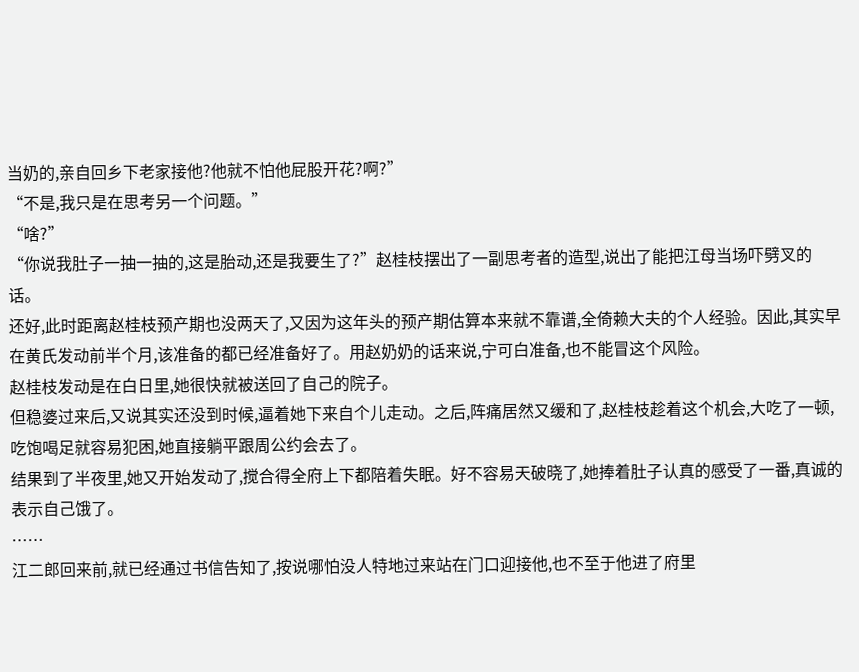当奶的,亲自回乡下老家接他?他就不怕他屁股开花?啊?”
“不是,我只是在思考另一个问题。”
“啥?”
“你说我肚子一抽一抽的,这是胎动,还是我要生了?”赵桂枝摆出了一副思考者的造型,说出了能把江母当场吓劈叉的话。
还好,此时距离赵桂枝预产期也没两天了,又因为这年头的预产期估算本来就不靠谱,全倚赖大夫的个人经验。因此,其实早在黄氏发动前半个月,该准备的都已经准备好了。用赵奶奶的话来说,宁可白准备,也不能冒这个风险。
赵桂枝发动是在白日里,她很快就被送回了自己的院子。
但稳婆过来后,又说其实还没到时候,逼着她下来自个儿走动。之后,阵痛居然又缓和了,赵桂枝趁着这个机会,大吃了一顿,吃饱喝足就容易犯困,她直接躺平跟周公约会去了。
结果到了半夜里,她又开始发动了,搅合得全府上下都陪着失眠。好不容易天破晓了,她捧着肚子认真的感受了一番,真诚的表示自己饿了。
……
江二郎回来前,就已经通过书信告知了,按说哪怕没人特地过来站在门口迎接他,也不至于他进了府里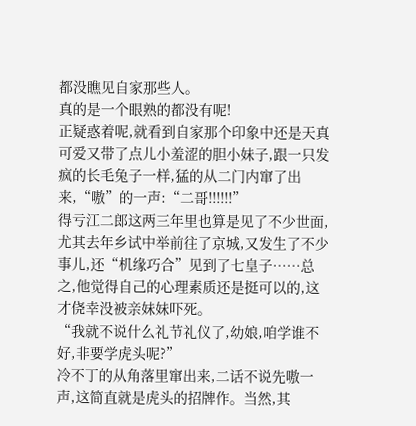都没瞧见自家那些人。
真的是一个眼熟的都没有呢!
正疑惑着呢,就看到自家那个印象中还是天真可爱又带了点儿小羞涩的胆小妹子,跟一只发疯的长毛兔子一样,猛的从二门内窜了出来,“嗷”的一声:“二哥!!!!!!”
得亏江二郎这两三年里也算是见了不少世面,尤其去年乡试中举前往了京城,又发生了不少事儿,还“机缘巧合”见到了七皇子……总之,他觉得自己的心理素质还是挺可以的,这才侥幸没被亲妹妹吓死。
“我就不说什么礼节礼仪了,幼娘,咱学谁不好,非要学虎头呢?”
冷不丁的从角落里窜出来,二话不说先嗷一声,这简直就是虎头的招牌作。当然,其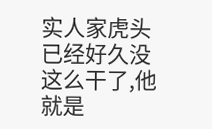实人家虎头已经好久没这么干了,他就是